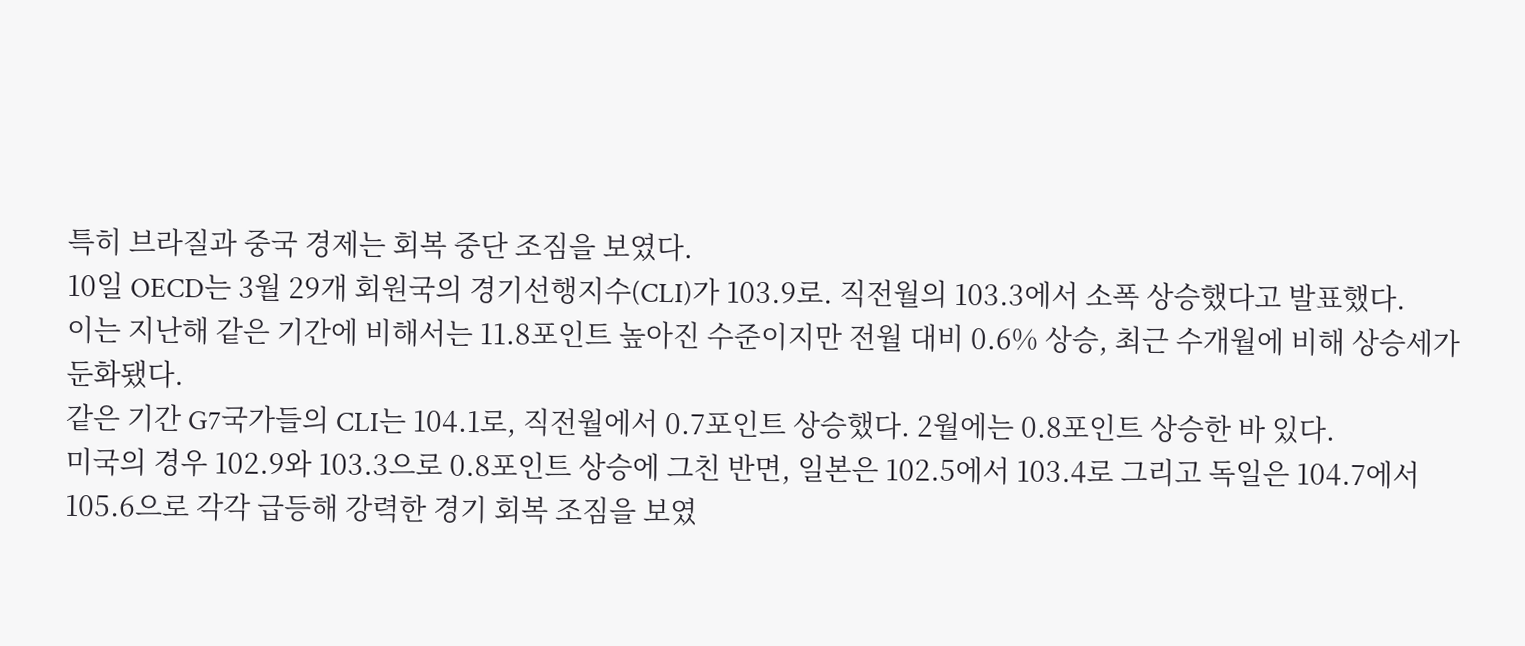특히 브라질과 중국 경제는 회복 중단 조짐을 보였다.
10일 OECD는 3월 29개 회원국의 경기선행지수(CLI)가 103.9로. 직전월의 103.3에서 소폭 상승했다고 발표했다.
이는 지난해 같은 기간에 비해서는 11.8포인트 높아진 수준이지만 전월 대비 0.6% 상승, 최근 수개월에 비해 상승세가 둔화됐다.
같은 기간 G7국가들의 CLI는 104.1로, 직전월에서 0.7포인트 상승했다. 2월에는 0.8포인트 상승한 바 있다.
미국의 경우 102.9와 103.3으로 0.8포인트 상승에 그친 반면, 일본은 102.5에서 103.4로 그리고 독일은 104.7에서 105.6으로 각각 급등해 강력한 경기 회복 조짐을 보였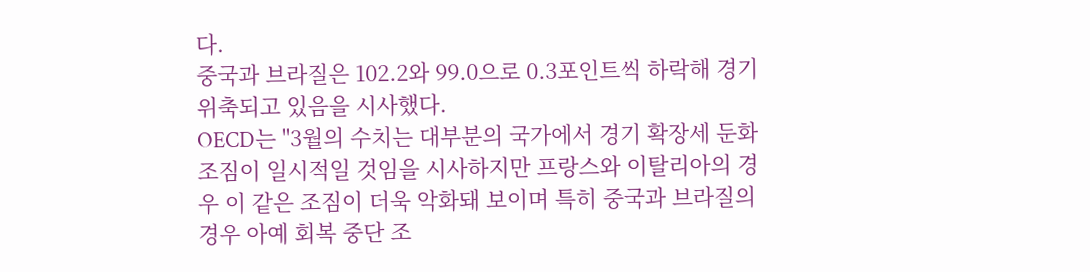다.
중국과 브라질은 102.2와 99.0으로 0.3포인트씩 하락해 경기 위축되고 있음을 시사했다.
OECD는 "3월의 수치는 대부분의 국가에서 경기 확장세 둔화 조짐이 일시적일 것임을 시사하지만 프랑스와 이탈리아의 경우 이 같은 조짐이 더욱 악화돼 보이며 특히 중국과 브라질의 경우 아예 회복 중단 조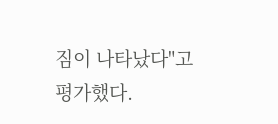짐이 나타났다"고 평가했다.